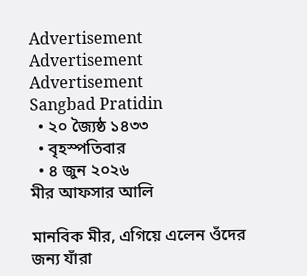Advertisement
Advertisement
Advertisement
Sangbad Pratidin
  • ২০ জ্যৈষ্ঠ ১৪৩৩
  • বৃহস্পতিবার
  • ৪ জুন ২০২৬
মীর আফসার আলি

মানবিক মীর, এগিয়ে এলেন ওঁদের জন্য যাঁরা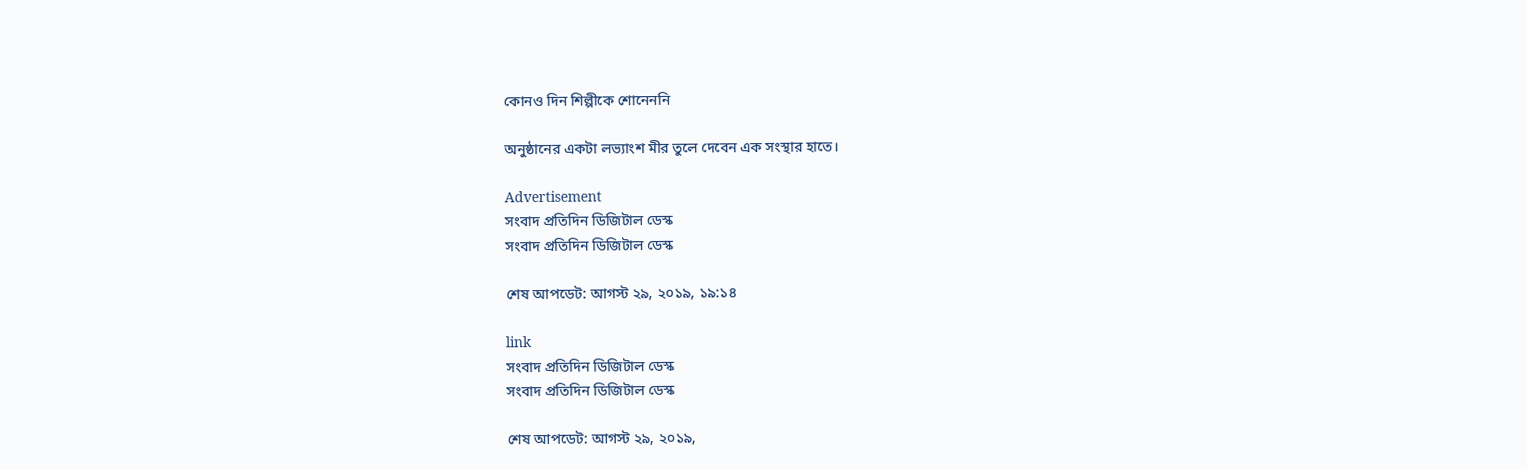কোনও দিন শিল্পীকে শোনেননি

অনুষ্ঠানের একটা লভ্যাংশ মীর তুলে দেবেন এক সংস্থার হাতে।

Advertisement
সংবাদ প্রতিদিন ডিজিটাল ডেস্ক
সংবাদ প্রতিদিন ডিজিটাল ডেস্ক

শেষ আপডেট: আগস্ট ২৯, ২০১৯, ১৯:১৪

link
সংবাদ প্রতিদিন ডিজিটাল ডেস্ক
সংবাদ প্রতিদিন ডিজিটাল ডেস্ক

শেষ আপডেট: আগস্ট ২৯, ২০১৯,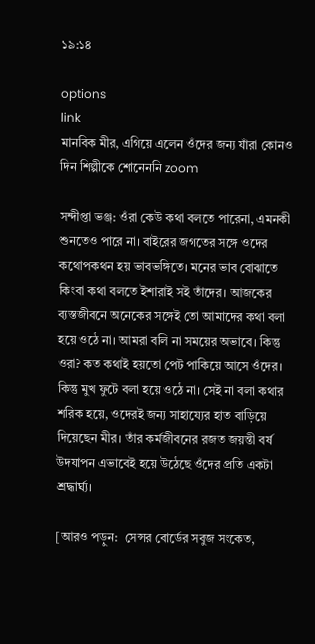১৯:১৪

options
link
মানবিক মীর, এগিয়ে এলেন ওঁদের জন্য যাঁরা কোনও দিন শিল্পীকে শোনেননি zoom

সন্দীপ্তা ভঞ্জ: ওঁরা কেউ কথা বলতে পারেনা, এমনকী শুনতেও পারে না। বাইরের জগতের সঙ্গে ওদের কথোপকথন হয় ভাবভঙ্গিতে। মনের ভাব বোঝাতে কিংবা কথা বলতে ইশারাই সই তাঁদের। আজকের ব্যস্তজীবনে অনেকের সঙ্গেই তো আমাদের কথা বলা হয়ে ওঠে না। আমরা বলি না সময়ের অভাবে। কিন্তু ওরা? কত কথাই হয়তো পেট পাকিয়ে আসে ওঁদের। কিন্তু মুখ ফুটে বলা হয়ে ওঠে না। সেই না বলা কথার শরিক হয়ে, ওদেরই জন্য সাহায্যের হাত বাড়িয়ে দিয়েছেন মীর। তাঁর কর্মজীবনের রজত জয়ন্তী বর্ষ উদযাপন এভাবেই হয়ে উঠেছে ওঁদের প্রতি একটা শ্রদ্ধার্ঘ্য।

[আরও পড়ুন:  সেন্সর বোর্ডের সবুজ সংকেত,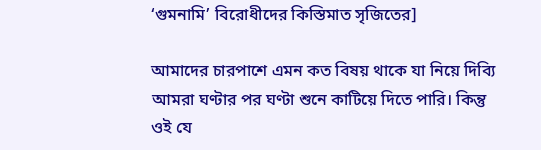‘গুমনামি’ বিরোধীদের কিস্তিমাত সৃজিতের]

আমাদের চারপাশে এমন কত বিষয় থাকে যা নিয়ে দিব্যি আমরা ঘণ্টার পর ঘণ্টা শুনে কাটিয়ে দিতে পারি। কিন্তু ওই যে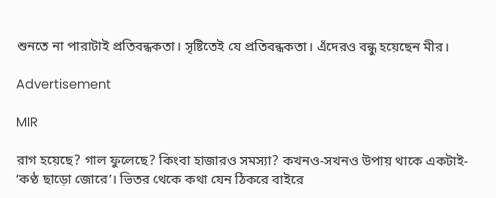শুনতে না পারাটাই প্রতিবন্ধকতা। সৃষ্টিতেই যে প্রতিবন্ধকতা। এঁদেরও বন্ধু হয়েছেন মীর।

Advertisement

MIR

রাগ হয়েছে? গাল ফুলেছে? কিংবা হাজারও সমস্যা? কখনও-সখনও উপায় থাকে একটাই- ‘কণ্ঠ ছাড়ো জোরে’। ভিতর থেকে কথা যেন ঠিকরে বাইরে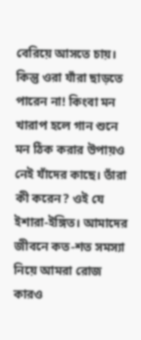বেরিয়ে আসতে চায়। কিন্তু ওরা যাঁরা ছাড়তে পারেন না! কিংবা মন খারাপ হলে গান শুনে মন ঠিক করার উপায়ও নেই যাঁদের কাছে। তাঁরা কী করেন? ওই যে ইশারা-ইঙ্গিত। আমাদের জীবনে কত-শত সমস্যা নিয়ে আমরা রোজ কারও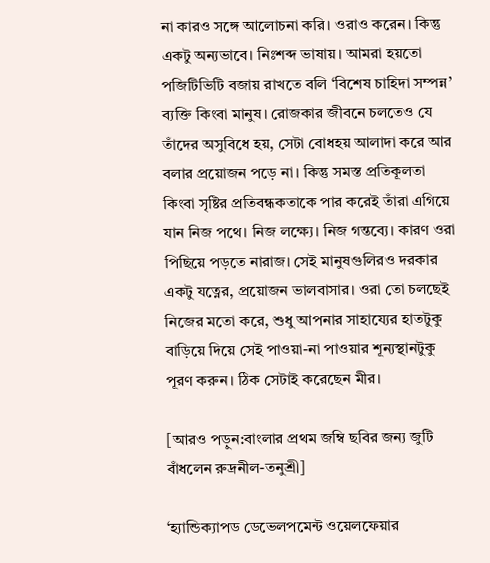না কারও সঙ্গে আলোচনা করি। ওরাও করেন। কিন্তু একটু অন্যভাবে। নিঃশব্দ ভাষায়। আমরা হয়তো পজিটিভিটি বজায় রাখতে বলি ‘বিশেষ চাহিদা সম্পন্ন’ ব্যক্তি কিংবা মানুষ। রোজকার জীবনে চলতেও যে তাঁদের অসুবিধে হয়, সেটা বোধহয় আলাদা করে আর বলার প্রয়োজন পড়ে না। কিন্তু সমস্ত প্রতিকূলতা কিংবা সৃষ্টির প্রতিবন্ধকতাকে পার করেই তাঁরা এগিয়ে যান নিজ পথে। নিজ লক্ষ্যে। নিজ গন্তব্যে। কারণ ওরা পিছিয়ে পড়তে নারাজ। সেই মানুষগুলিরও দরকার একটু যত্নের, প্রয়োজন ভালবাসার। ওরা তো চলছেই নিজের মতো করে, শুধু আপনার সাহায্যের হাতটুকু বাড়িয়ে দিয়ে সেই পাওয়া-না পাওয়ার শূন্যস্থানটুকু পূরণ করুন। ঠিক সেটাই করেছেন মীর।

[আরও পড়ুন:বাংলার প্রথম জম্বি ছবির জন্য জুটি বাঁধলেন রুদ্রনীল-তনুশ্রী]

‘হ্যান্ডিক্যাপড ডেভেলপমেন্ট ওয়েলফেয়ার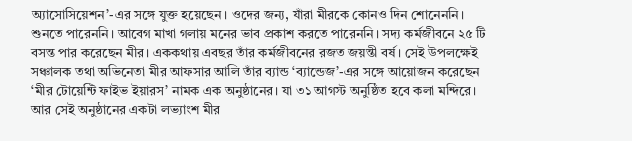অ্যাসোসিয়েশন’-এর সঙ্গে যুক্ত হয়েছেন। ওদের জন্য, যাঁরা মীরকে কোনও দিন শোনেননি। শুনতে পারেননি। আবেগ মাখা গলায় মনের ভাব প্রকাশ করতে পারেননি। সদ্য কর্মজীবনে ২৫ টি বসন্ত পার করেছেন মীর। এককথায় এবছর তাঁর কর্মজীবনের রজত জয়ন্তী বর্ষ। সেই উপলক্ষেই সঞ্চালক তথা অভিনেতা মীর আফসার আলি তাঁর ব্যান্ড ‘ব্যান্ডেজ’-এর সঙ্গে আয়োজন করেছেন ‘মীর টোয়েন্টি ফাইভ ইয়ারস’ নামক এক অনুষ্ঠানের। যা ৩১ আগস্ট অনুষ্ঠিত হবে কলা মন্দিরে। আর সেই অনুষ্ঠানের একটা লভ্যাংশ মীর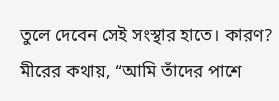তুলে দেবেন সেই সংস্থার হাতে। কারণ? মীরের কথায়, “আমি তাঁদের পাশে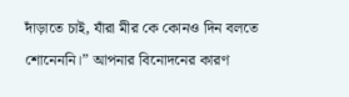দাঁড়াতে চাই, যাঁরা মীর কে কোনও দিন বলতে শোনেননি।” আপনার বিনোদনের কারণ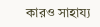কারও সাহায্য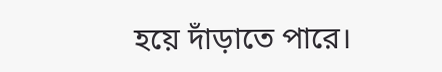হয়ে দাঁড়াতে পারে।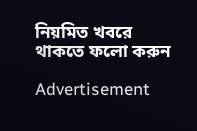নিয়মিত খবরে থাকতে ফলো করুন

Advertisement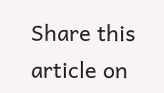Share this article on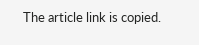The article link is copied.